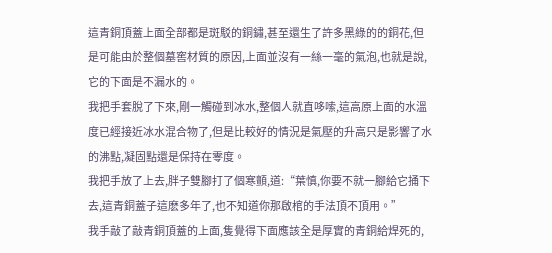這青銅頂蓋上面全部都是斑駁的銅鏽,甚至還生了許多黑綠的的銅花,但是可能由於整個墓窖材質的原因,上面並沒有一絲一毫的氣泡,也就是說,它的下面是不漏水的。
我把手套脫了下來,剛一觸碰到冰水,整個人就直哆嗦,這高原上面的水溫度已經接近冰水混合物了,但是比較好的情況是氣壓的升高只是影響了水的沸點,凝固點還是保持在零度。
我把手放了上去,胖子雙腳打了個寒顫,道:“葉慎,你要不就一腳給它捅下去,這青銅蓋子這麽多年了,也不知道你那啟棺的手法頂不頂用。”
我手敲了敲青銅頂蓋的上面,隻覺得下面應該全是厚實的青銅給焊死的,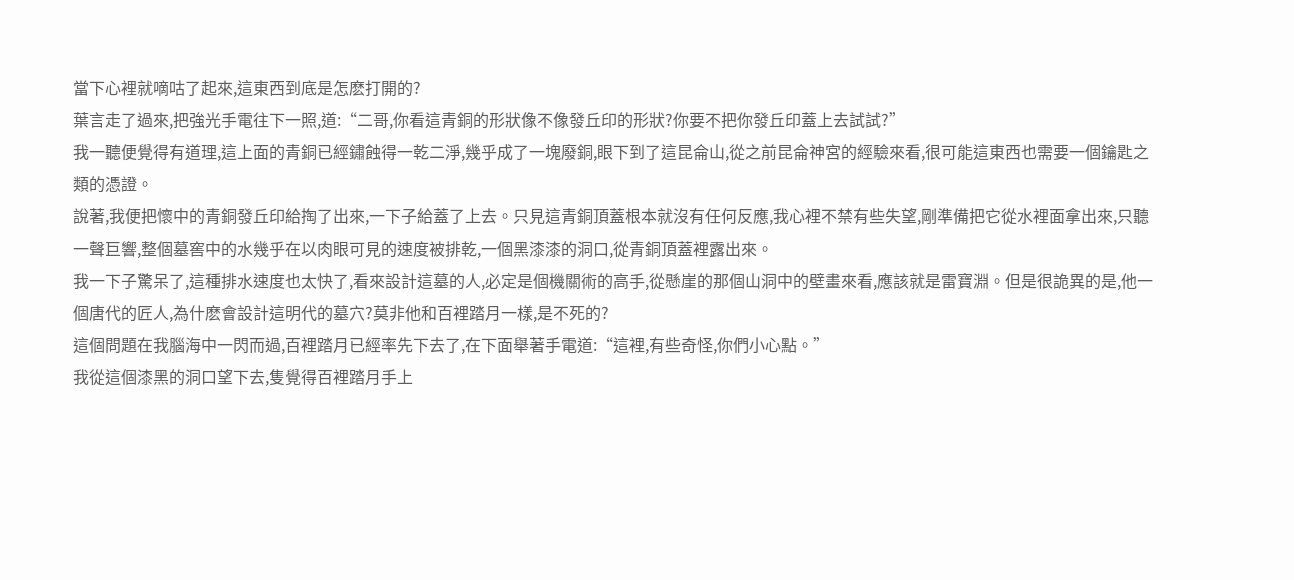當下心裡就嘀咕了起來,這東西到底是怎麽打開的?
葉言走了過來,把強光手電往下一照,道:“二哥,你看這青銅的形狀像不像發丘印的形狀?你要不把你發丘印蓋上去試試?”
我一聽便覺得有道理,這上面的青銅已經鏽蝕得一乾二淨,幾乎成了一塊廢銅,眼下到了這昆侖山,從之前昆侖神宮的經驗來看,很可能這東西也需要一個鑰匙之類的憑證。
說著,我便把懷中的青銅發丘印給掏了出來,一下子給蓋了上去。只見這青銅頂蓋根本就沒有任何反應,我心裡不禁有些失望,剛準備把它從水裡面拿出來,只聽一聲巨響,整個墓窖中的水幾乎在以肉眼可見的速度被排乾,一個黑漆漆的洞口,從青銅頂蓋裡露出來。
我一下子驚呆了,這種排水速度也太快了,看來設計這墓的人,必定是個機關術的高手,從懸崖的那個山洞中的壁畫來看,應該就是雷寶淵。但是很詭異的是,他一個唐代的匠人,為什麽會設計這明代的墓穴?莫非他和百裡踏月一樣,是不死的?
這個問題在我腦海中一閃而過,百裡踏月已經率先下去了,在下面舉著手電道:“這裡,有些奇怪,你們小心點。”
我從這個漆黑的洞口望下去,隻覺得百裡踏月手上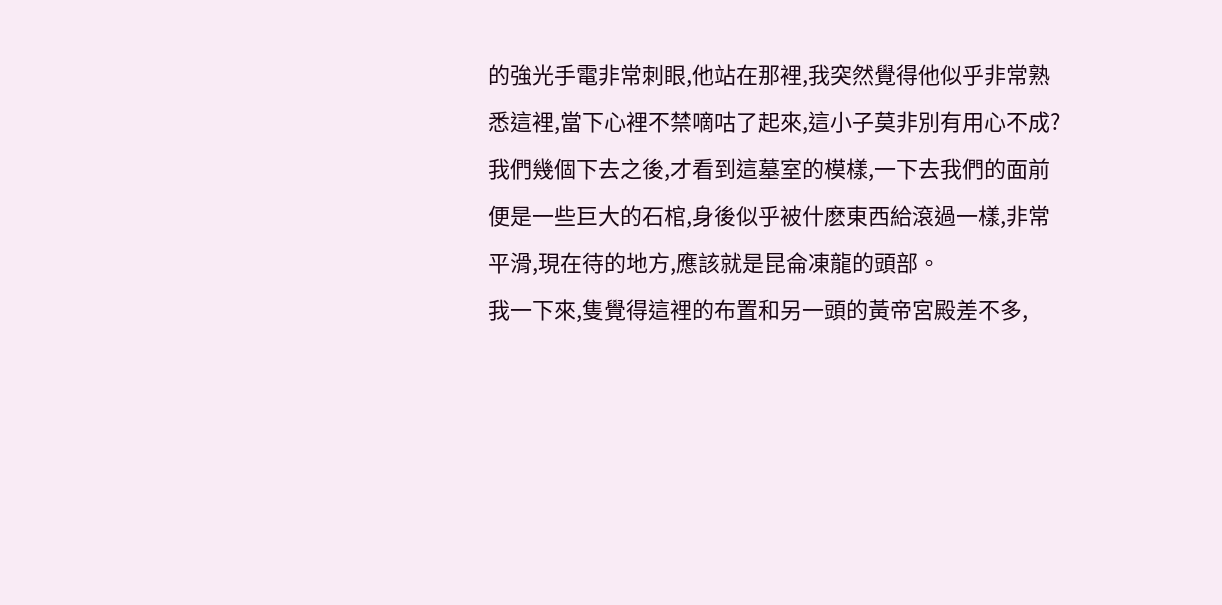的強光手電非常刺眼,他站在那裡,我突然覺得他似乎非常熟悉這裡,當下心裡不禁嘀咕了起來,這小子莫非別有用心不成?
我們幾個下去之後,才看到這墓室的模樣,一下去我們的面前便是一些巨大的石棺,身後似乎被什麽東西給滾過一樣,非常平滑,現在待的地方,應該就是昆侖凍龍的頭部。
我一下來,隻覺得這裡的布置和另一頭的黃帝宮殿差不多,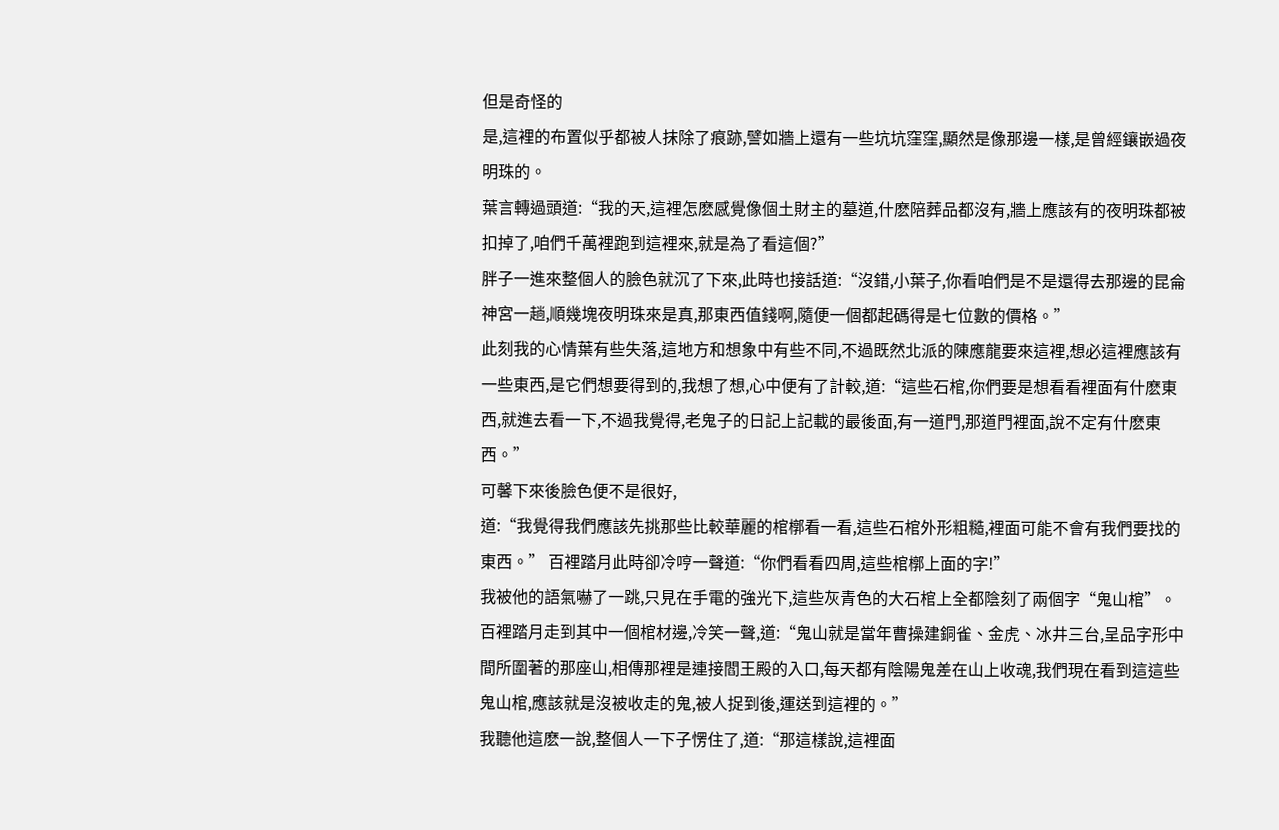但是奇怪的
是,這裡的布置似乎都被人抹除了痕跡,譬如牆上還有一些坑坑窪窪,顯然是像那邊一樣,是曾經鑲嵌過夜明珠的。
葉言轉過頭道:“我的天,這裡怎麽感覺像個土財主的墓道,什麽陪葬品都沒有,牆上應該有的夜明珠都被扣掉了,咱們千萬裡跑到這裡來,就是為了看這個?”
胖子一進來整個人的臉色就沉了下來,此時也接話道:“沒錯,小葉子,你看咱們是不是還得去那邊的昆侖神宮一趟,順幾塊夜明珠來是真,那東西值錢啊,隨便一個都起碼得是七位數的價格。”
此刻我的心情葉有些失落,這地方和想象中有些不同,不過既然北派的陳應龍要來這裡,想必這裡應該有一些東西,是它們想要得到的,我想了想,心中便有了計較,道:“這些石棺,你們要是想看看裡面有什麽東西,就進去看一下,不過我覺得,老鬼子的日記上記載的最後面,有一道門,那道門裡面,說不定有什麽東西。”
可馨下來後臉色便不是很好,
道:“我覺得我們應該先挑那些比較華麗的棺槨看一看,這些石棺外形粗糙,裡面可能不會有我們要找的東西。” 百裡踏月此時卻冷哼一聲道:“你們看看四周,這些棺槨上面的字!”
我被他的語氣嚇了一跳,只見在手電的強光下,這些灰青色的大石棺上全都陰刻了兩個字“鬼山棺”。
百裡踏月走到其中一個棺材邊,冷笑一聲,道:“鬼山就是當年曹操建銅雀、金虎、冰井三台,呈品字形中間所圍著的那座山,相傳那裡是連接閻王殿的入口,每天都有陰陽鬼差在山上收魂,我們現在看到這這些鬼山棺,應該就是沒被收走的鬼,被人捉到後,運送到這裡的。”
我聽他這麽一說,整個人一下子愣住了,道:“那這樣說,這裡面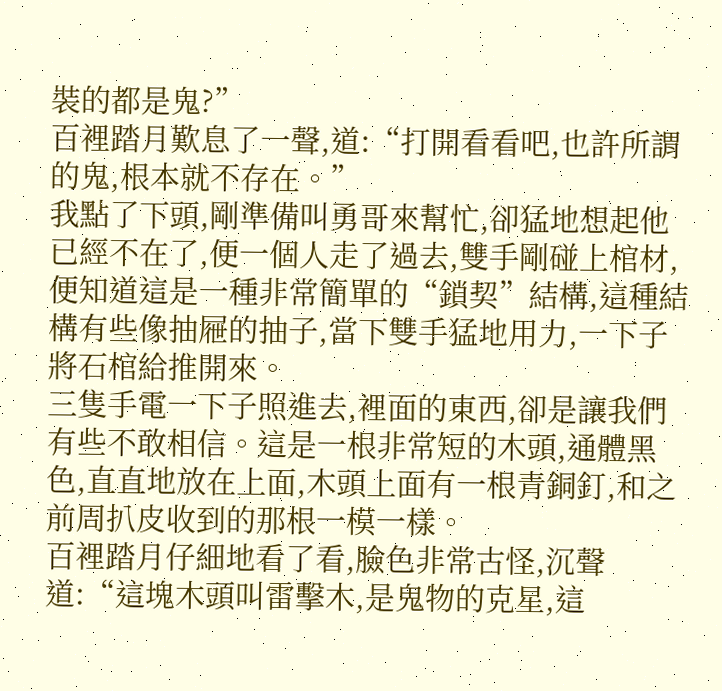裝的都是鬼?”
百裡踏月歎息了一聲,道:“打開看看吧,也許所謂的鬼,根本就不存在。”
我點了下頭,剛準備叫勇哥來幫忙,卻猛地想起他已經不在了,便一個人走了過去,雙手剛碰上棺材,便知道這是一種非常簡單的“鎖契”結構,這種結構有些像抽屜的抽子,當下雙手猛地用力,一下子將石棺給推開來。
三隻手電一下子照進去,裡面的東西,卻是讓我們有些不敢相信。這是一根非常短的木頭,通體黑色,直直地放在上面,木頭上面有一根青銅釘,和之前周扒皮收到的那根一模一樣。
百裡踏月仔細地看了看,臉色非常古怪,沉聲道:“這塊木頭叫雷擊木,是鬼物的克星,這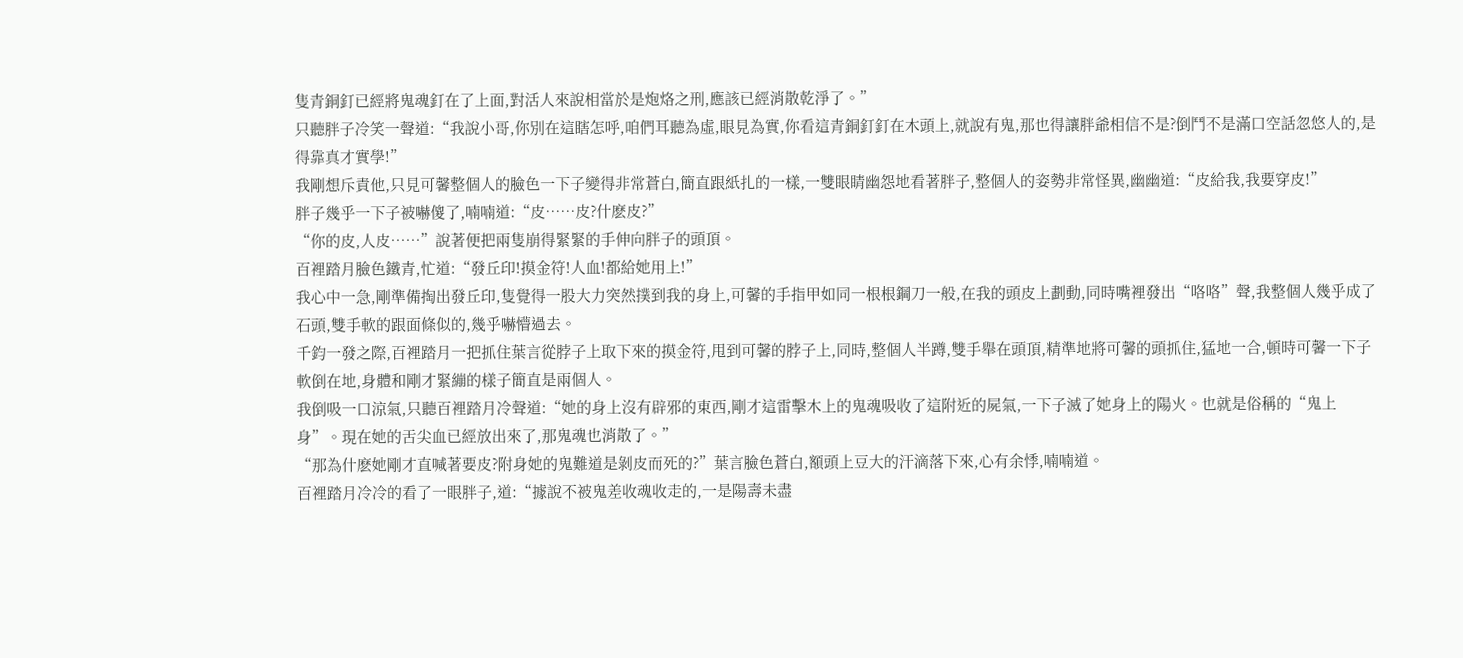隻青銅釘已經將鬼魂釘在了上面,對活人來說相當於是炮烙之刑,應該已經消散乾淨了。”
只聽胖子冷笑一聲道:“我說小哥,你別在這瞎怎呼,咱們耳聽為虛,眼見為實,你看這青銅釘釘在木頭上,就說有鬼,那也得讓胖爺相信不是?倒鬥不是滿口空話忽悠人的,是得靠真才實學!”
我剛想斥責他,只見可馨整個人的臉色一下子變得非常蒼白,簡直跟紙扎的一樣,一雙眼睛幽怨地看著胖子,整個人的姿勢非常怪異,幽幽道:“皮給我,我要穿皮!”
胖子幾乎一下子被嚇傻了,喃喃道:“皮……皮?什麽皮?”
“你的皮,人皮……”說著便把兩隻崩得緊緊的手伸向胖子的頭頂。
百裡踏月臉色鐵青,忙道:“發丘印!摸金符!人血!都給她用上!”
我心中一急,剛準備掏出發丘印,隻覺得一股大力突然撲到我的身上,可馨的手指甲如同一根根鋼刀一般,在我的頭皮上劃動,同時嘴裡發出“咯咯”聲,我整個人幾乎成了石頭,雙手軟的跟面條似的,幾乎嚇懵過去。
千鈞一發之際,百裡踏月一把抓住葉言從脖子上取下來的摸金符,甩到可馨的脖子上,同時,整個人半蹲,雙手舉在頭頂,精準地將可馨的頭抓住,猛地一合,頓時可馨一下子軟倒在地,身體和剛才緊繃的樣子簡直是兩個人。
我倒吸一口涼氣,只聽百裡踏月冷聲道:“她的身上沒有辟邪的東西,剛才這雷擊木上的鬼魂吸收了這附近的屍氣,一下子滅了她身上的陽火。也就是俗稱的“鬼上身”。現在她的舌尖血已經放出來了,那鬼魂也消散了。”
“那為什麽她剛才直喊著要皮?附身她的鬼難道是剝皮而死的?”葉言臉色蒼白,額頭上豆大的汗滴落下來,心有余悸,喃喃道。
百裡踏月冷冷的看了一眼胖子,道:“據說不被鬼差收魂收走的,一是陽壽未盡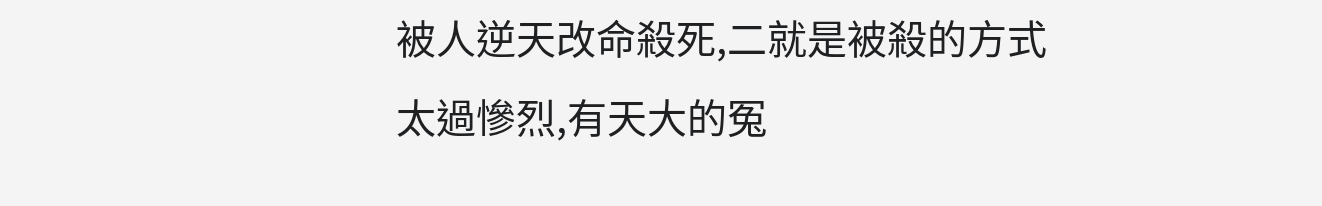被人逆天改命殺死,二就是被殺的方式太過慘烈,有天大的冤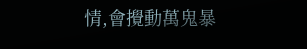情,會攪動萬鬼暴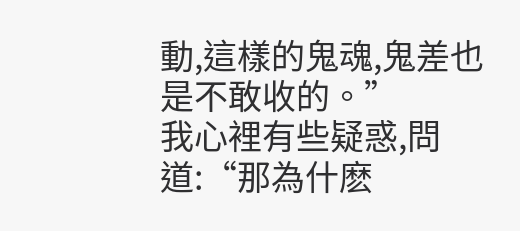動,這樣的鬼魂,鬼差也是不敢收的。”
我心裡有些疑惑,問道:“那為什麽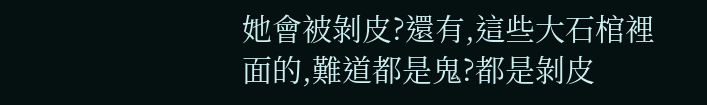她會被剝皮?還有,這些大石棺裡面的,難道都是鬼?都是剝皮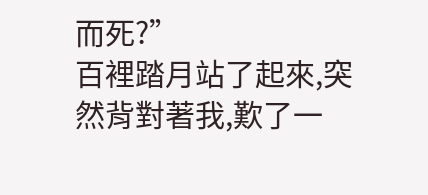而死?”
百裡踏月站了起來,突然背對著我,歎了一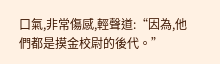口氣,非常傷感,輕聲道:“因為,他們都是摸金校尉的後代。”